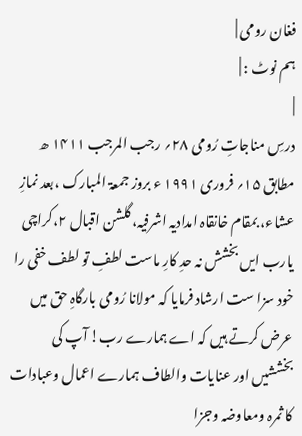فغان رومی |
ہم نوٹ : |
|
درسِ مناجاتِ رُومی ۲۸؍ رجب المرجب ۱۴۱۱ ھ مطابق ۱۵؍ فروری ۱۹۹۱ ء بروز جمعۃ المبارک ،بعد نمازِ عشاء، بمقام خانقاہ امدادیہ اشرفیہ، گلشن اقبال ۲،کراچی یارب ایں بخشش نہ حدِ کارِ ماست لطفِ تو لطف خفی را خود سزا ست ارشاد فرمایا کہ مولانا رُومی بارگاہِ حق میں عرض کرتے ہیں کہ اے ہمارے رب! آپ کی بخششیں اور عنایات والطاف ہمارے اعمال وعبادات کا ثمرہ ومعاوضہ وجزا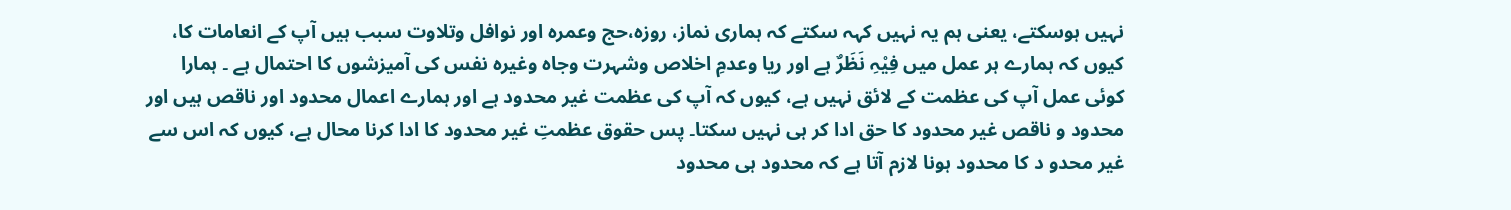نہیں ہوسکتے، یعنی ہم یہ نہیں کہہ سکتے کہ ہماری نماز، روزہ،حج وعمرہ اور نوافل وتلاوت سبب ہیں آپ کے انعامات کا، کیوں کہ ہمارے ہر عمل میں فِیْہِ نَظَرٌ ہے اور ریا وعدمِ اخلاص وشہرت وجاہ وغیرہ نفس کی آمیزشوں کا احتمال ہے ۔ ہمارا کوئی عمل آپ کی عظمت کے لائق نہیں ہے، کیوں کہ آپ کی عظمت غیر محدود ہے اور ہمارے اعمال محدود اور ناقص ہیں اور محدود و ناقص غیر محدود کا حق ادا کر ہی نہیں سکتا۔ پس حقوق عظمتِ غیر محدود کا ادا کرنا محال ہے، کیوں کہ اس سے غیر محدو د کا محدود ہونا لازم آتا ہے کہ محدود ہی محدود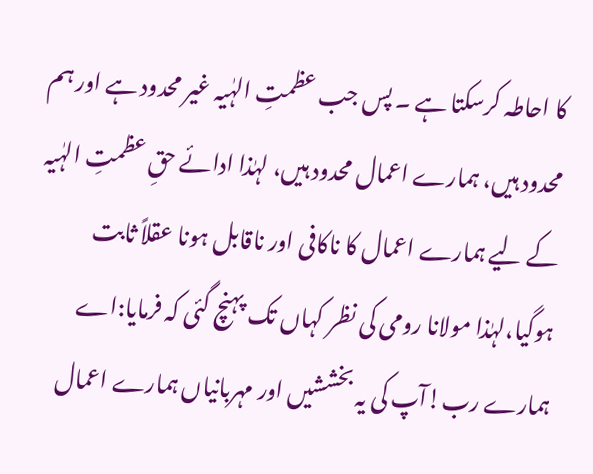کا احاطہ کرسکتا ہے ۔ پس جب عظمتِ الہٰیہ غیر محدود ہے اور ہم محدود ہیں، ہمارے اعمال محدود ہیں، لہٰذا ادائے حقِ عظمتِ الہٰیہ کے لیے ہمارے اعمال کا ناکافی اور ناقابل ہونا عقلاً ثابت ہوگیا،لہٰذا مولانا رومی کی نظر کہاں تک پہنچ گئی کہ فرمایا:اے ہمارے رب!آپ کی یہ بخششیں اور مہربانیاں ہمارے اعمال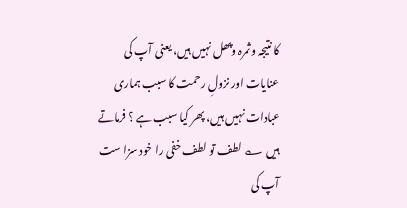کا نتیجہ وثمرہ وپھل نہیں ہیں، یعنی آپ کی عنایات اور نزولِ رحمت کا سبب ہماری عبادات نہیں ہیں، پھر کیا سبب ہے ؟ فرماتے ہیں ؎ لطف تو لطف خفی را خود سزا ست آپ کی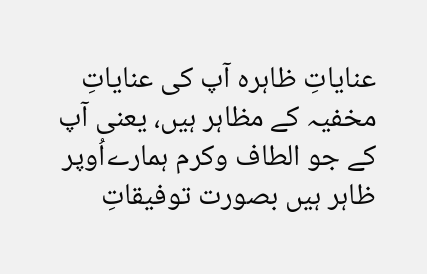عنایاتِ ظاہرہ آپ کی عنایاتِ مخفیہ کے مظاہر ہیں، یعنی آپ کے جو الطاف وکرم ہمارےاُوپر ظاہر ہیں بصورت توفیقاتِ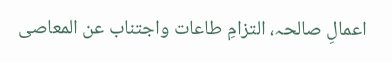اعمالِ صالحہ، التزامِ طاعات واجتناب عن المعاصی